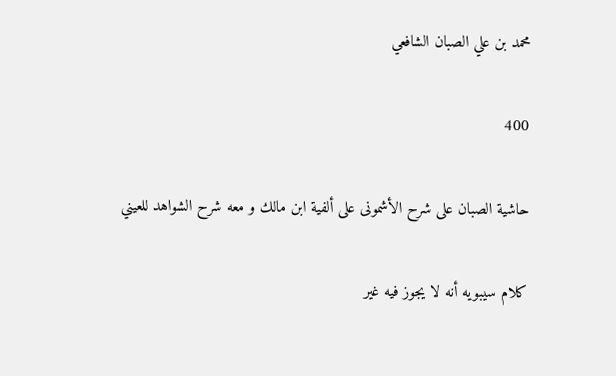محمد بن علي الصبان الشافعي

400

حاشية الصبان على شرح الأشمونى على ألفية ابن مالك و معه شرح الشواهد للعيني

كلام سيبويه أنه لا يجوز فيه غير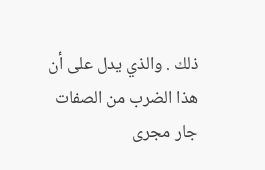ذلك . والذي يدل على أن هذا الضرب من الصفات جار مجرى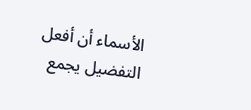الأسماء أن أفعل التفضيل يجمع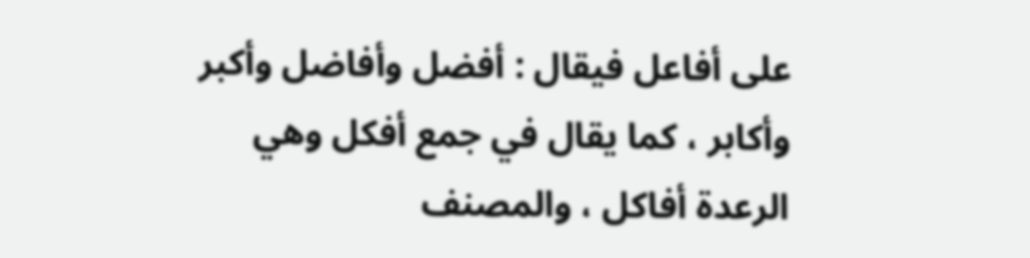على أفاعل فيقال : أفضل وأفاضل وأكبر وأكابر ، كما يقال في جمع أفكل وهي الرعدة أفاكل ، والمصنف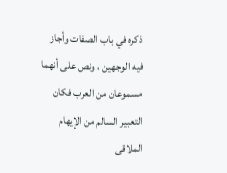ذكره في باب الصفات وأجاز فيه الوجهين ، ونص على أنهما مسموعان من العرب فكان التعبير السالم من الإيهام الملاقى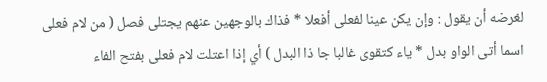لغرضه أن يقول : وإن يكن عينا لفعلى أفعلا * فذاك بالوجهين عنهم يجتلى فصل ( من لام فعلى اسما أتى الواو بدل * ياء كتقوى غالبا جا ذا البدل ) أي إذا اعتلت لام فعلى بفتح الفاء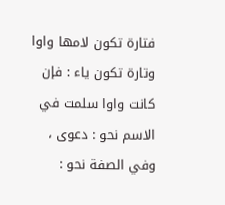فتارة تكون لامها واوا وتارة تكون ياء : فإن كانت واوا سلمت في الاسم نحو : دعوى ، وفي الصفة نحو :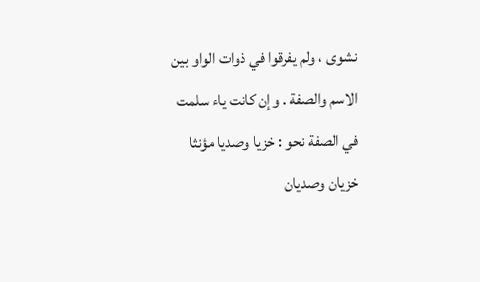نشوى ، ولم يفرقوا في ذوات الواو بين الاسم والصفة . وإن كانت ياء سلمت في الصفة نحو : خزيا وصديا مؤنثا خزيان وصديان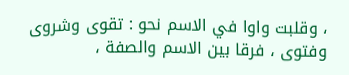، وقلبت واوا في الاسم نحو : تقوى وشروى وفتوى ، فرقا بين الاسم والصفة ،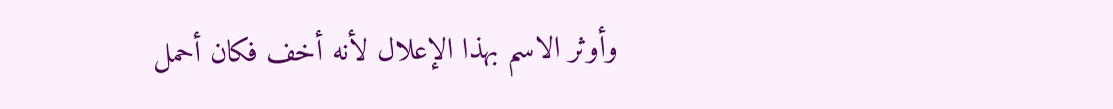وأوثر الاسم بهذا الإعلال لأنه أخف فكان أحمل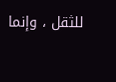للثقل ، وإنما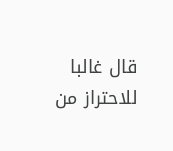قال غالبا للاحتراز من